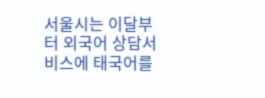서울시는 이달부터 외국어 상담서비스에 태국어를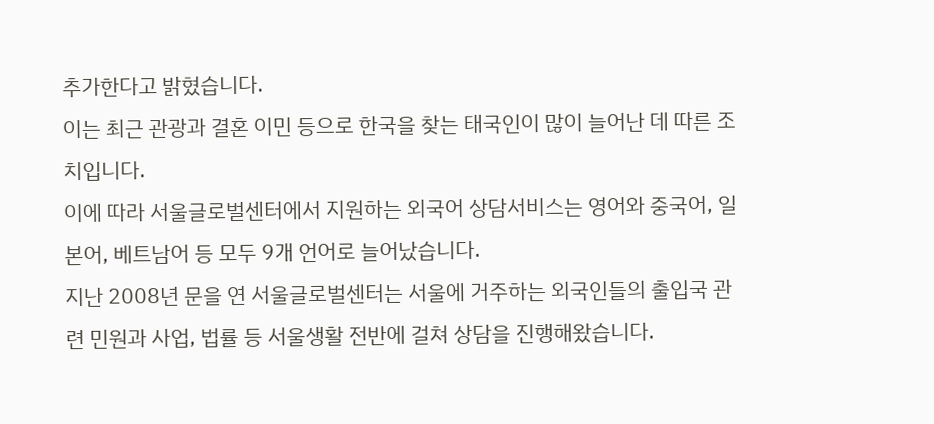추가한다고 밝혔습니다.
이는 최근 관광과 결혼 이민 등으로 한국을 찾는 태국인이 많이 늘어난 데 따른 조치입니다.
이에 따라 서울글로벌센터에서 지원하는 외국어 상담서비스는 영어와 중국어, 일본어, 베트남어 등 모두 9개 언어로 늘어났습니다.
지난 2008년 문을 연 서울글로벌센터는 서울에 거주하는 외국인들의 출입국 관련 민원과 사업, 법률 등 서울생활 전반에 걸쳐 상담을 진행해왔습니다.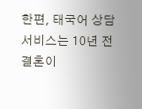한편, 태국어 상담서비스는 10년 전 결혼이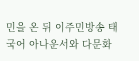민을 온 뒤 이주민방송 태국어 아나운서와 다문화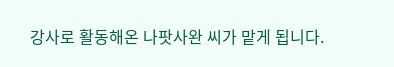강사로 활동해온 나팟사완 씨가 맡게 됩니다.